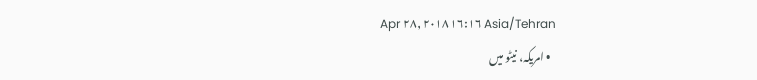Apr ۲۸, ۲۰۱۸ ۱۶:۱۶ Asia/Tehran
  • امریکہ، نیٹو میں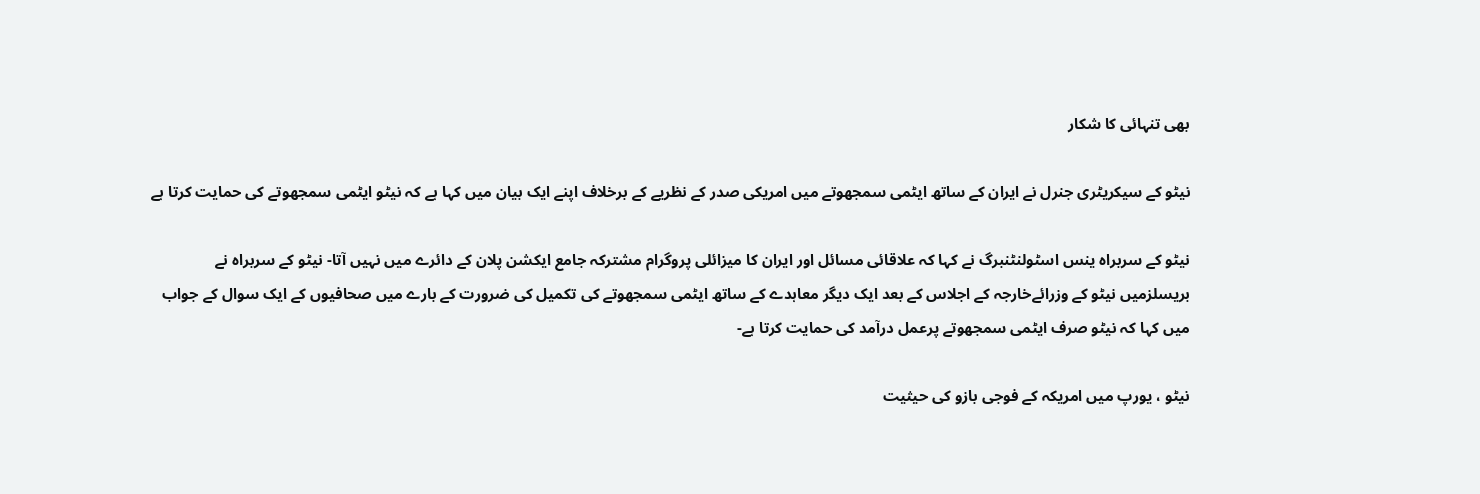بھی تنہائی کا شکار

نیٹو کے سیکریٹری جنرل نے ایران کے ساتھ ایٹمی سمجھوتے میں امریکی صدر کے نظریے کے برخلاف اپنے ایک بیان میں کہا ہے کہ نیٹو ایٹمی سمجھوتے کی حمایت کرتا ہے

نیٹو کے سربراہ ینس اسٹولنٹنبرگ نے کہا کہ علاقائی مسائل اور ایران کا میزائلی پروگرام مشترکہ جامع ایکشن پلان کے دائرے میں نہیں آتا- نیٹو کے سربراہ نے بریسلزمیں نیٹو کے وزرائےخارجہ کے اجلاس کے بعد ایک دیگر معاہدے کے ساتھ ایٹمی سمجھوتے کی تکمیل کی ضرورت کے بارے میں صحافیوں کے ایک سوال کے جواب میں کہا کہ نیٹو صرف ایٹمی سمجھوتے پرعمل درآمد کی حمایت کرتا ہے-

نیٹو ، یورپ میں امریکہ کے فوجی بازو کی حیثیت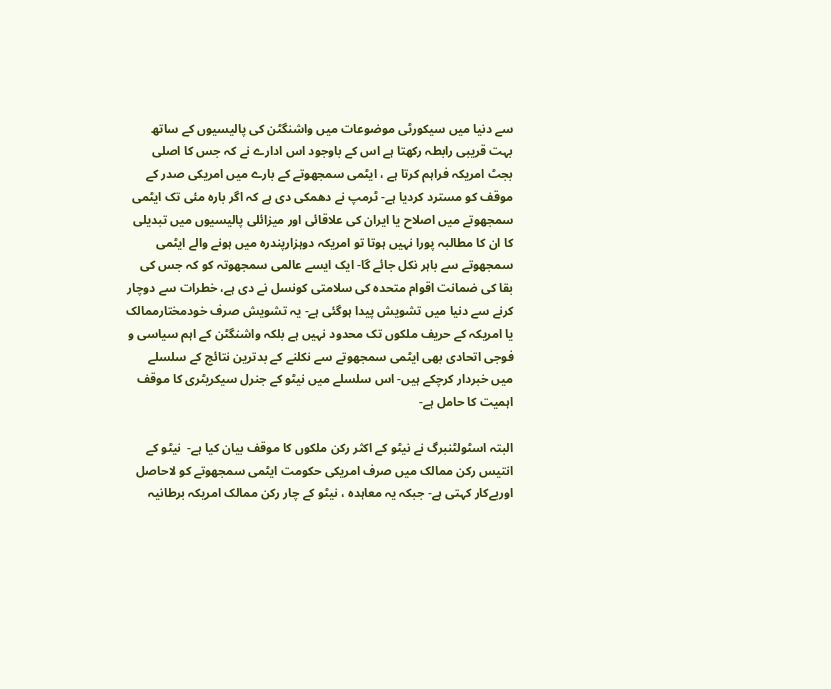سے دنیا میں سیکورٹی موضوعات میں واشنگٹن کی پالیسیوں کے ساتھ بہت قریبی رابطہ رکھتا ہے اس کے باوجود اس ادارے نے کہ جس کا اصلی بجٹ امریکہ فراہم کرتا ہے ، ایٹمی سمجھوتے کے بارے میں امریکی صدر کے موقف کو مسترد کردیا ہے- ٹرمپ نے دھمکی دی ہے کہ اگر بارہ مئی تک ایٹمی سمجھوتے میں اصلاح یا ایران کی علاقائی اور میزائلی پالیسیوں میں تبدیلی کا ان کا مطالبہ پورا نہیں ہوتا تو امریکہ دوہزارپندرہ میں ہونے والے ایٹمی سمجھوتے سے باہر نکل جائے گا- ایک ایسے عالمی سمجھوتہ کو کہ جس کی بقا کی ضمانت اقوام متحدہ کی سلامتی کونسل نے دی ہے، خطرات سے دوچار کرنے سے دنیا میں تشویش پیدا ہوگئی ہے- یہ تشویش صرف خودمختارممالک یا امریکہ کے حریف ملکوں تک محدود نہیں ہے بلکہ واشنگٹن کے اہم سیاسی و فوجی اتحادی بھی ایٹمی سمجھوتے سے نکلنے کے بدترین نتائج کے سلسلے میں خبردار کرچکے ہیں- اس سلسلے میں نیٹو کے جنرل سیکریٹری کا موقف اہمیت کا حامل ہے-

البتہ اسٹولٹنبرگ نے نیٹو کے اکثر رکن ملکوں کا موقف بیان کیا ہے-  نیٹو کے انتیس رکن ممالک میں صرف امریکی حکومت ایٹمی سمجھوتے کو لاحاصل اوربےکار کہتی ہے- جبکہ یہ معاہدہ ، نیٹو کے چار رکن ممالک امریکہ برطانیہ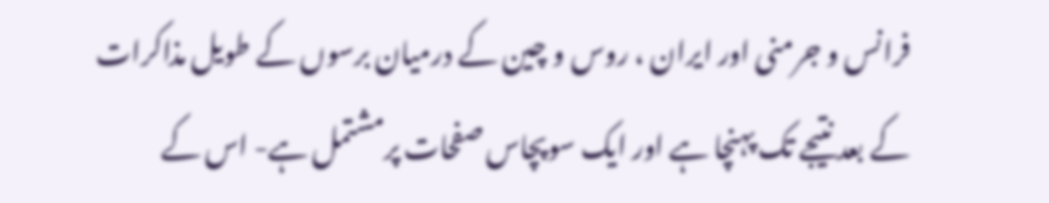فرانس و جرمنی اور ایران ، روس و چین کے درمیان برسوں کے طویل مذاکرات کے بعد نتیجے تک پہنچا ہے اور ایک سوپچاس صفحات پرمشتمل ہے- اس کے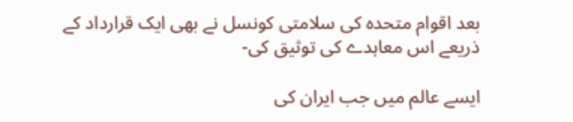بعد اقوام متحدہ کی سلامتی کونسل نے بھی ایک قرارداد کے ذریعے اس معاہدے کی توثیق کی-

ایسے عالم میں جب ایران کی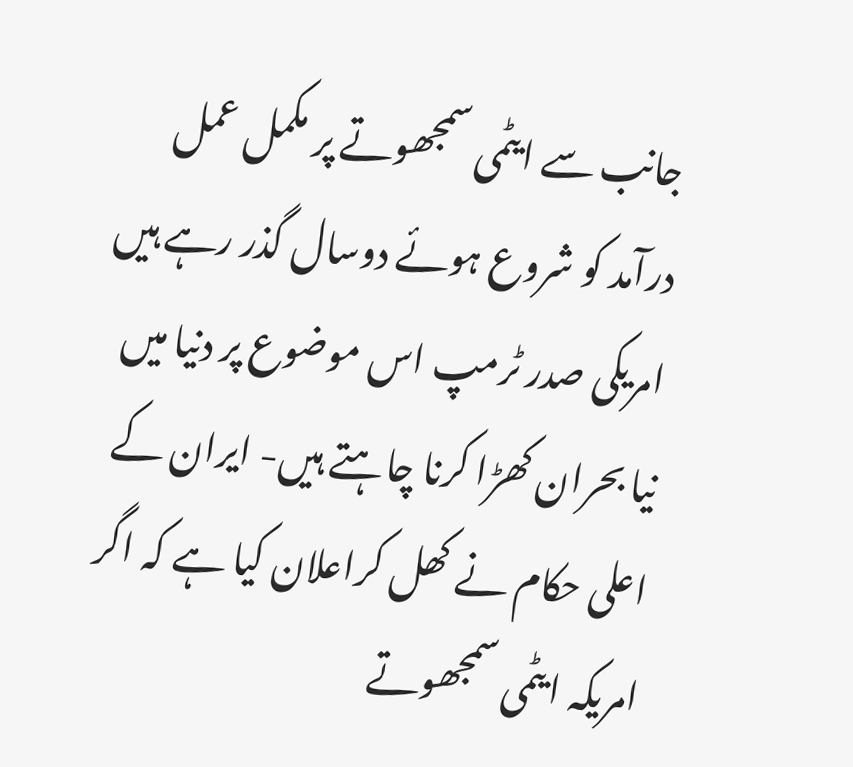جانب سے ایٹمی سمجھوتے پر مکمل عمل درآمد کو شروع ہوئے دوسال گذر رہے ہیں امریکی صدر ٹرمپ اس موضوع پر دنیا میں نیا بحران کھڑا کرنا چاہتے ہیں- ایران کے اعلی حکام نے کھل کراعلان کیا ہے کہ اگر امریکہ ایٹمی سمجھوتے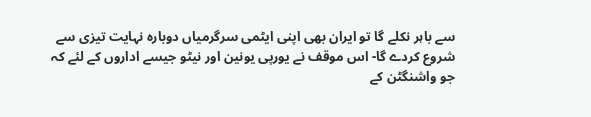سے باہر نکلے گا تو ایران بھی اپنی ایٹمی سرگرمیاں دوبارہ نہایت تیزی سے شروع کردے گا- اس موقف نے یورپی یونین اور نیٹو جیسے اداروں کے لئے کہ جو واشنگٹن کے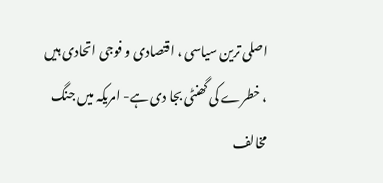اصلی ترین سیاسی ، اقتصادی و فوجی اتحادی ہیں ، خطرے کی گھنٹی بجا دی ہے- امریکہ میں جنگ مخالف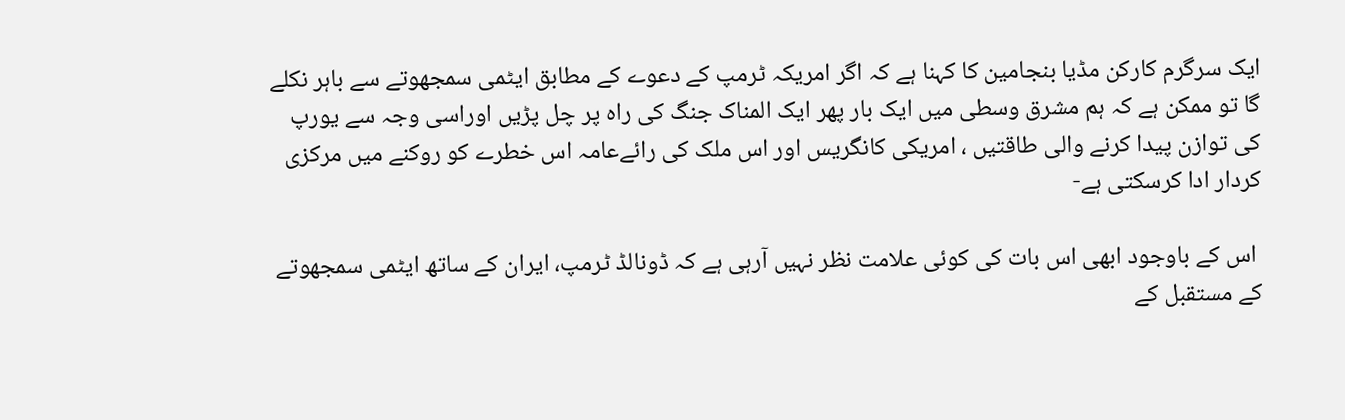ایک سرگرم کارکن مڈیا بنجامین کا کہنا ہے کہ اگر امریکہ ٹرمپ کے دعوے کے مطابق ایٹمی سمجھوتے سے باہر نکلے گا تو ممکن ہے کہ ہم مشرق وسطی میں ایک بار پھر ایک المناک جنگ کی راہ پر چل پڑیں اوراسی وجہ سے یورپ کی توازن پیدا کرنے والی طاقتیں ، امریکی کانگریس اور اس ملک کی رائےعامہ اس خطرے کو روکنے میں مرکزی کردار ادا کرسکتی ہے-

 اس کے باوجود ابھی اس بات کی کوئی علامت نظر نہیں آرہی ہے کہ ڈونالڈ ٹرمپ، ایران کے ساتھ ایٹمی سمجھوتے کے مستقبل کے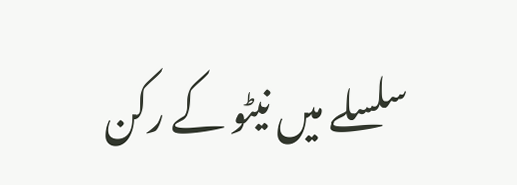سلسلے میں نیٹو کے رکن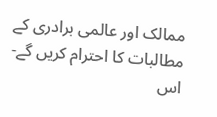ممالک اور عالمی برادری کے مطالبات کا احترام کریں گے- اس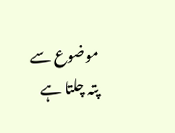موضوع سے پتہ چلتا ہے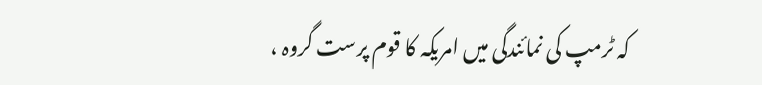کہ ٹرمپ کی نمائندگی میں امریکہ کا قوم پرست گروہ ،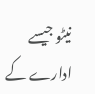نیٹو جیسے ادارے کے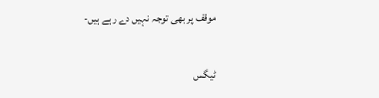موقف پر بھی توجہ نہیں دے رہے ہیں-

ٹیگس